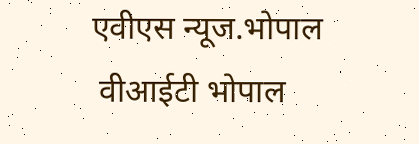एवीएस न्यूज.भोपाल
 वीआईटी भोपाल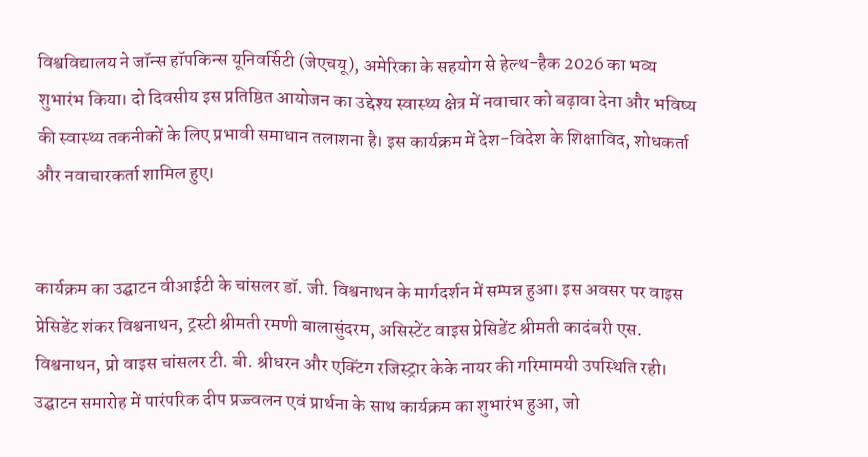विश्वविद्यालय ने जॉन्स हॉपकिन्स यूनिवर्सिटी (जेएचयू), अमेरिका के सहयोग से हेल्थ-हैक 2026 का भव्य शुभारंभ किया। दो दिवसीय इस प्रतिष्ठित आयोजन का उद्देश्य स्वास्थ्य क्षेत्र में नवाचार को बढ़ावा देना और भविष्य की स्वास्थ्य तकनीकों के लिए प्रभावी समाधान तलाशना है। इस कार्यक्रम में देश-विदेश के शिक्षाविद, शोधकर्ता और नवाचारकर्ता शामिल हुए।


कार्यक्रम का उद्घाटन वीआईटी के चांसलर डॉ. जी. विश्वनाथन के मार्गदर्शन में सम्पन्न हुआ। इस अवसर पर वाइस प्रेसिडेंट शंकर विश्वनाथन, ट्रस्टी श्रीमती रमणी बालासुंदरम, असिस्टेंट वाइस प्रेसिडेंट श्रीमती कादंबरी एस. विश्वनाथन, प्रो वाइस चांसलर टी. बी. श्रीधरन और एक्टिंग रजिस्ट्रार केके नायर की गरिमामयी उपस्थिति रही। उद्घाटन समारोह में पारंपरिक दीप प्रज्ज्वलन एवं प्रार्थना के साथ कार्यक्रम का शुभारंभ हुआ, जो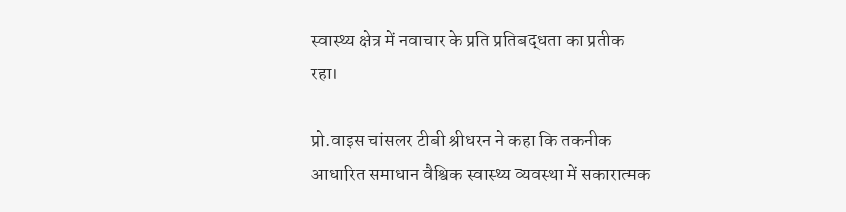स्वास्थ्य क्षेत्र में नवाचार के प्रति प्रतिबद्धता का प्रतीक रहा।

प्रो.वाइस चांसलर टीबी श्रीधरन ने कहा कि तकनीक आधारित समाधान वैश्विक स्वास्थ्य व्यवस्था में सकारात्मक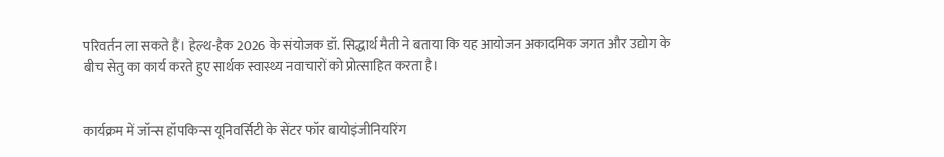परिवर्तन ला सकते हैं। हेल्थ-हैक 2026 के संयोजक डॉ. सिद्धार्थ मैती ने बताया कि यह आयोजन अकादमिक जगत और उद्योग के बीच सेतु का कार्य करते हुए सार्थक स्वास्थ्य नवाचारों को प्रोत्साहित करता है।


कार्यक्रम में जॉन्स हॉपकिन्स यूनिवर्सिटी के सेंटर फॉर बायोइंजीनियरिंग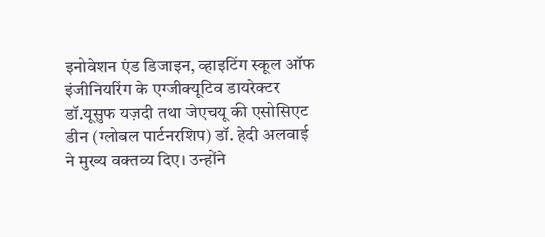इनोवेशन एंड डिजाइन, व्हाइटिंग स्कूल ऑफ इंजीनियरिंग के एग्जीक्यूटिव डायरेक्टर डॉ.यूसुफ यज़दी तथा जेएचयू की एसोसिएट डीन (ग्लोबल पार्टनरशिप) डॉ. हेदी अलवाई ने मुख्य वक्तव्य दिए। उन्होंने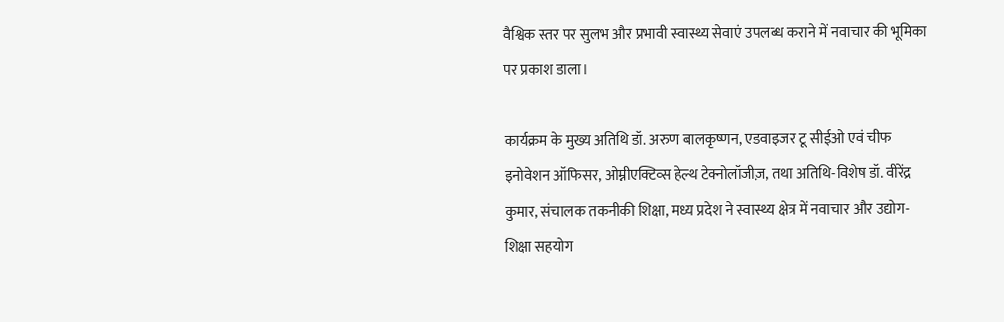वैश्विक स्तर पर सुलभ और प्रभावी स्वास्थ्य सेवाएं उपलब्ध कराने में नवाचार की भूमिका पर प्रकाश डाला।

कार्यक्रम के मुख्य अतिथि डॉ. अरुण बालकृष्णन, एडवाइजर टू सीईओ एवं चीफ इनोवेशन ऑफिसर, ओम्नीएक्टिव्स हेल्थ टेक्नोलॉजीज़, तथा अतिथि-विशेष डॉ. वीरेंद्र कुमार, संचालक तकनीकी शिक्षा, मध्य प्रदेश ने स्वास्थ्य क्षेत्र में नवाचार और उद्योग-शिक्षा सहयोग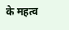के महत्व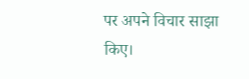पर अपने विचार साझा किए।